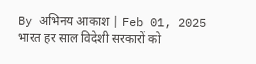By अभिनय आकाश | Feb 01, 2025
भारत हर साल विदेशी सरकारों को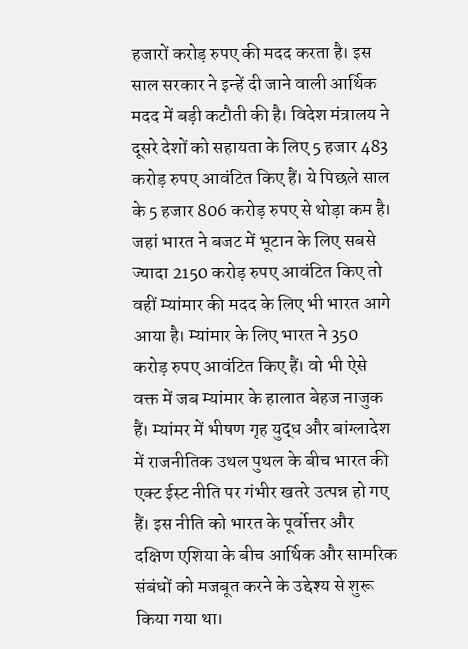हजारों करोड़ रुपए की मदद करता है। इस साल सरकार ने इन्हें दी जाने वाली आर्थिक मदद में बड़ी कटौती की है। विदेश मंत्रालय ने दूसरे देशों को सहायता के लिए 5 हजार 483 करोड़ रुपए आवंटित किए हैं। ये पिछले साल के 5 हजार 806 करोड़ रुपए से थोड़ा कम है। जहां भारत ने बजट में भूटान के लिए सबसे ज्यादा 2150 करोड़ रुपए आवंटित किए तो वहीं म्यांमार की मदद के लिए भी भारत आगे आया है। म्यांमार के लिए भारत ने 350 करोड़ रुपए आवंटित किए हैं। वो भी ऐसे वक्त में जब म्यांमार के हालात बेहज नाजुक हैं। म्यांमर में भीषण गृह युद्ध और बांग्लादेश में राजनीतिक उथल पुथल के बीच भारत की एक्ट ईस्ट नीति पर गंभीर खतरे उत्पन्न हो गए हैं। इस नीति को भारत के पूर्वोत्तर और दक्षिण एशिया के बीच आर्थिक और सामरिक संबंधों को मजबूत करने के उद्देश्य से शुरू किया गया था।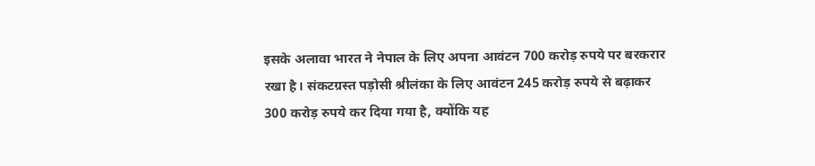इसके अलावा भारत ने नेपाल के लिए अपना आवंटन 700 करोड़ रुपये पर बरकरार रखा है। संकटग्रस्त पड़ोसी श्रीलंका के लिए आवंटन 245 करोड़ रुपये से बढ़ाकर 300 करोड़ रुपये कर दिया गया है, क्योंकि यह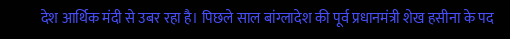देश आर्थिक मंदी से उबर रहा है। पिछले साल बांग्लादेश की पूर्व प्रधानमंत्री शेख हसीना के पद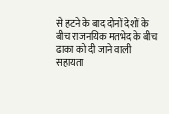से हटने के बाद दोनों देशों के बीच राजनयिक मतभेद के बीच ढाका को दी जाने वाली सहायता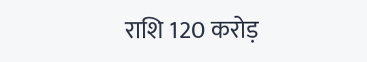राशि 120 करोड़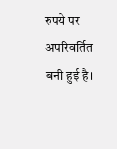रुपये पर अपरिवर्तित बनी हुई है।